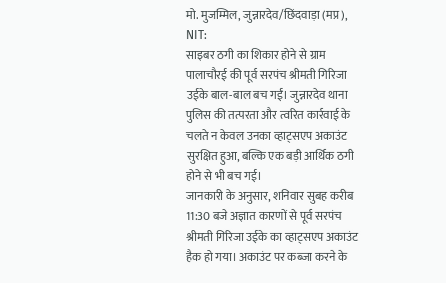मो. मुजम्मिल, जुन्नारदेव/छिंदवाड़ा (मप्र), NIT:
साइबर ठगी का शिकार होने से ग्राम पालाचौरई की पूर्व सरपंच श्रीमती गिरिजा उईके बाल-बाल बच गईं। जुन्नारदेव थाना पुलिस की तत्परता और त्वरित कार्रवाई के चलते न केवल उनका व्हाट्सएप अकाउंट सुरक्षित हुआ, बल्कि एक बड़ी आर्थिक ठगी होने से भी बच गई।
जानकारी के अनुसार, शनिवार सुबह करीब 11:30 बजे अज्ञात कारणों से पूर्व सरपंच श्रीमती गिरिजा उईके का व्हाट्सएप अकाउंट हैक हो गया। अकाउंट पर कब्जा करने के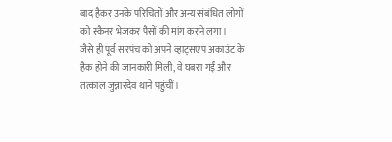बाद हैकर उनके परिचितों और अन्य संबंधित लोगों को स्कैनर भेजकर पैसों की मांग करने लगा।
जैसे ही पूर्व सरपंच को अपने व्हाट्सएप अकाउंट के हैक होने की जानकारी मिली, वे घबरा गईं और तत्काल जुन्नारदेव थाने पहुंचीं।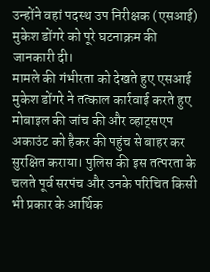उन्होंने वहां पदस्थ उप निरीक्षक (एसआई) मुकेश डोंगरे को पूरे घटनाक्रम की जानकारी दी।
मामले की गंभीरता को देखते हुए एसआई मुकेश डोंगरे ने तत्काल कार्रवाई करते हुए मोबाइल की जांच की और व्हाट्सएप अकाउंट को हैकर की पहुंच से बाहर कर सुरक्षित कराया। पुलिस की इस तत्परता के चलते पूर्व सरपंच और उनके परिचित किसी भी प्रकार के आर्थिक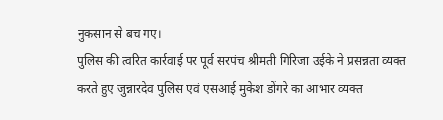नुकसान से बच गए।
पुलिस की त्वरित कार्रवाई पर पूर्व सरपंच श्रीमती गिरिजा उईके ने प्रसन्नता व्यक्त करते हुए जुन्नारदेव पुलिस एवं एसआई मुकेश डोंगरे का आभार व्यक्त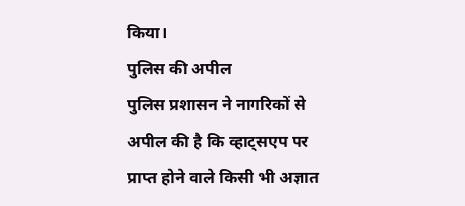किया।
पुलिस की अपील
पुलिस प्रशासन ने नागरिकों से अपील की है कि व्हाट्सएप पर प्राप्त होने वाले किसी भी अज्ञात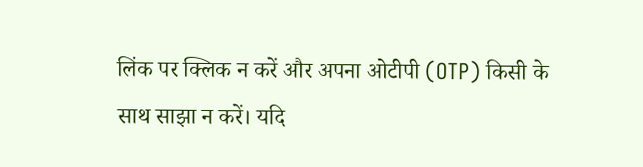लिंक पर क्लिक न करें और अपना ओटीपी (OTP) किसी के साथ साझा न करें। यदि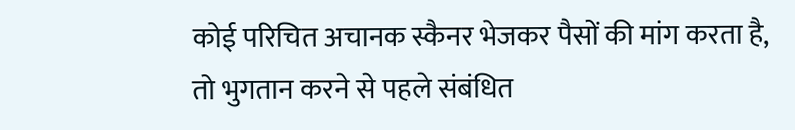कोई परिचित अचानक स्कैनर भेजकर पैसों की मांग करता है, तो भुगतान करने से पहले संबंधित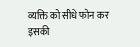व्यक्ति को सीधे फोन कर इसकी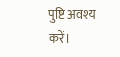पुष्टि अवश्य करें।